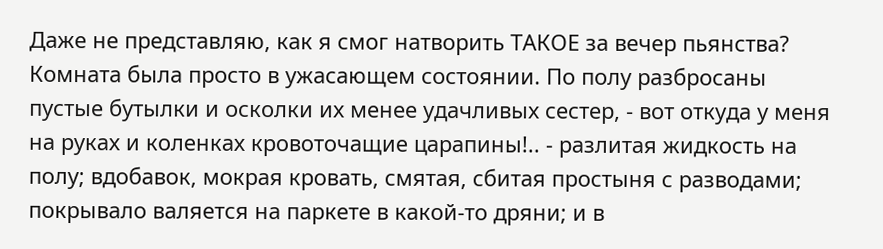Даже не представляю, как я смог натворить ТАКОЕ за вечер пьянства? Комната была просто в ужасающем состоянии. По полу разбросаны пустые бутылки и осколки их менее удачливых сестер, - вот откуда у меня на руках и коленках кровоточащие царапины!.. - разлитая жидкость на полу; вдобавок, мокрая кровать, смятая, сбитая простыня с разводами; покрывало валяется на паркете в какой-то дряни; и в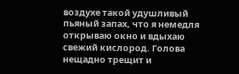воздухе такой удушливый пьяный запах, что я немедля открываю окно и вдыхаю свежий кислород. Голова нещадно трещит и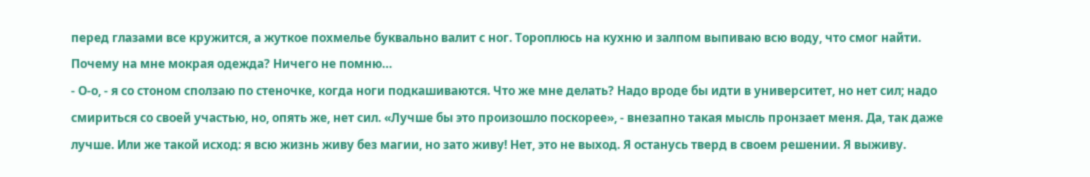перед глазами все кружится, а жуткое похмелье буквально валит с ног. Тороплюсь на кухню и залпом выпиваю всю воду, что смог найти. Почему на мне мокрая одежда? Ничего не помню…
- О-о, - я со стоном сползаю по стеночке, когда ноги подкашиваются. Что же мне делать? Надо вроде бы идти в университет, но нет сил; надо смириться со своей участью, но, опять же, нет сил. «Лучше бы это произошло поскорее», - внезапно такая мысль пронзает меня. Да, так даже лучше. Или же такой исход: я всю жизнь живу без магии, но зато живу! Нет, это не выход. Я останусь тверд в своем решении. Я выживу.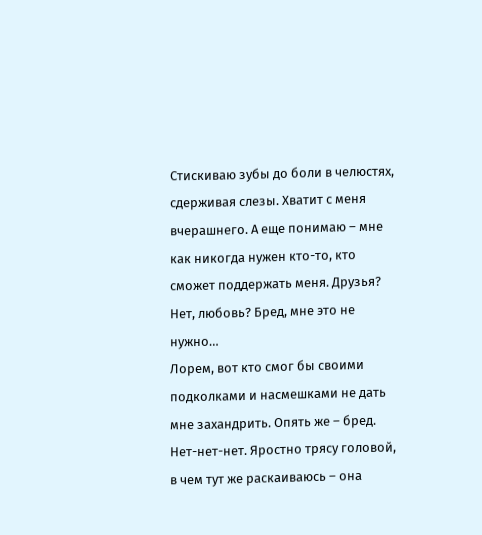Стискиваю зубы до боли в челюстях, сдерживая слезы. Хватит с меня вчерашнего. А еще понимаю – мне как никогда нужен кто-то, кто сможет поддержать меня. Друзья? Нет, любовь? Бред, мне это не нужно…
Лорем, вот кто смог бы своими подколками и насмешками не дать мне захандрить. Опять же – бред. Нет-нет-нет. Яростно трясу головой, в чем тут же раскаиваюсь – она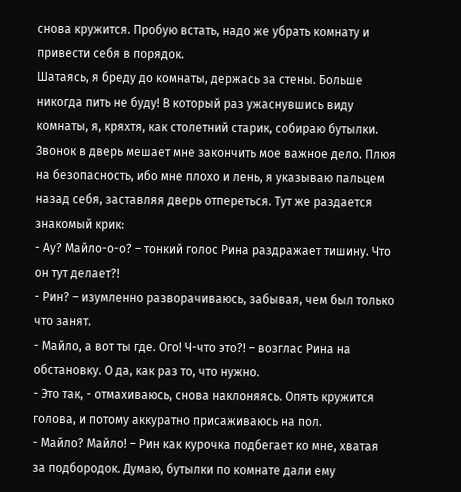снова кружится. Пробую встать, надо же убрать комнату и привести себя в порядок.
Шатаясь, я бреду до комнаты, держась за стены. Больше никогда пить не буду! В который раз ужаснувшись виду комнаты, я, кряхтя, как столетний старик, собираю бутылки. Звонок в дверь мешает мне закончить мое важное дело. Плюя на безопасность, ибо мне плохо и лень, я указываю пальцем назад себя, заставляя дверь отпереться. Тут же раздается знакомый крик:
- Ау? Майло-о-о? – тонкий голос Рина раздражает тишину. Что он тут делает?!
- Рин? – изумленно разворачиваюсь, забывая, чем был только что занят.
- Майло, а вот ты где. Ого! Ч-что это?! – возглас Рина на обстановку. О да, как раз то, что нужно.
- Это так, - отмахиваюсь, снова наклоняясь. Опять кружится голова, и потому аккуратно присаживаюсь на пол.
- Майло? Майло! – Рин как курочка подбегает ко мне, хватая за подбородок. Думаю, бутылки по комнате дали ему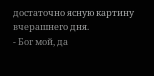достаточно ясную картину вчерашнего дня.
- Бог мой, да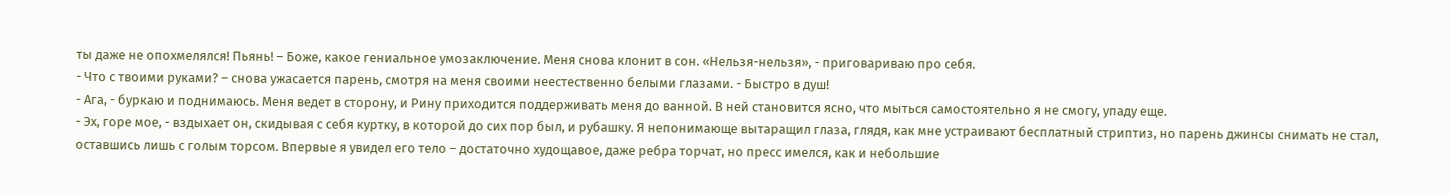ты даже не опохмелялся! Пьянь! – Боже, какое гениальное умозаключение. Меня снова клонит в сон. «Нельзя-нельзя», - приговариваю про себя.
- Что с твоими руками? – снова ужасается парень, смотря на меня своими неестественно белыми глазами. - Быстро в душ!
- Ага, - буркаю и поднимаюсь. Меня ведет в сторону, и Рину приходится поддерживать меня до ванной. В ней становится ясно, что мыться самостоятельно я не смогу, упаду еще.
- Эх, горе мое, - вздыхает он, скидывая с себя куртку, в которой до сих пор был, и рубашку. Я непонимающе вытаращил глаза, глядя, как мне устраивают бесплатный стриптиз, но парень джинсы снимать не стал, оставшись лишь с голым торсом. Впервые я увидел его тело – достаточно худощавое, даже ребра торчат, но пресс имелся, как и небольшие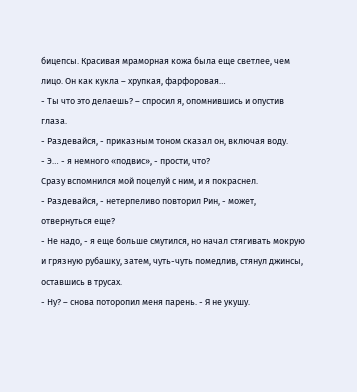бицепсы. Красивая мраморная кожа была еще светлее, чем лицо. Он как кукла – хрупкая, фарфоровая…
- Ты что это делаешь? – спросил я, опомнившись и опустив глаза.
- Раздевайся, - приказным тоном сказал он, включая воду.
- Э… - я немного «подвис», - прости, что?
Сразу вспомнился мой поцелуй с ним, и я покраснел.
- Раздевайся, - нетерпеливо повторил Рин, - может, отвернуться еще?
- Не надо, - я еще больше смутился, но начал стягивать мокрую и грязную рубашку, затем, чуть-чуть помедлив, стянул джинсы, оставшись в трусах.
- Ну? – снова поторопил меня парень. - Я не укушу.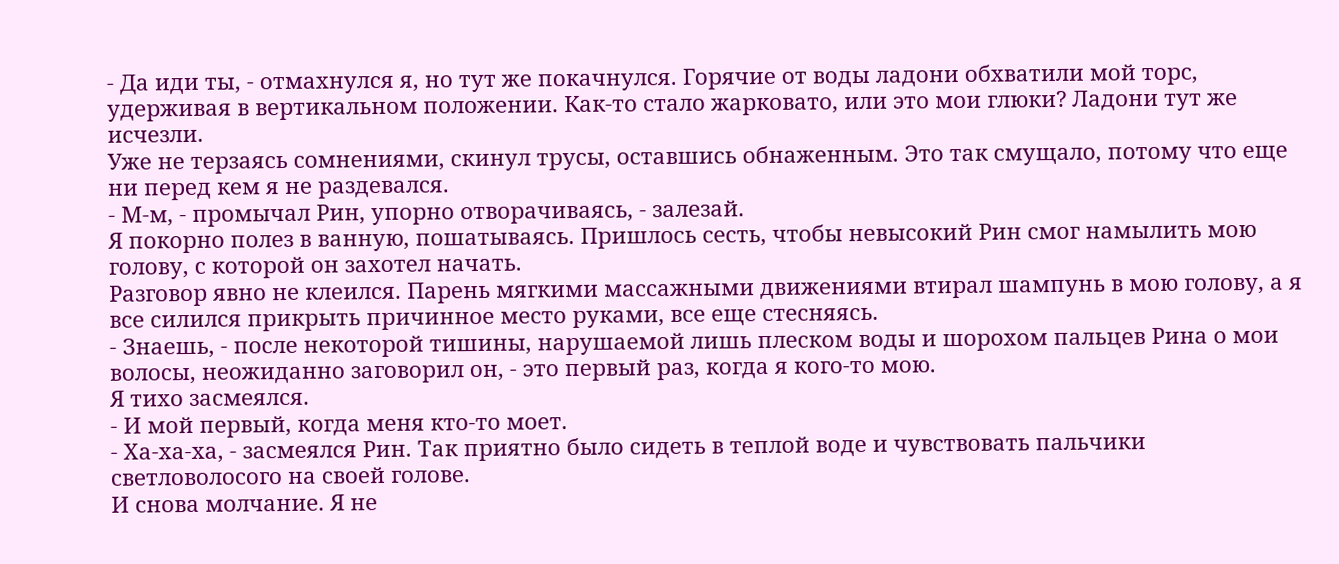- Да иди ты, - отмахнулся я, но тут же покачнулся. Горячие от воды ладони обхватили мой торс, удерживая в вертикальном положении. Как-то стало жарковато, или это мои глюки? Ладони тут же исчезли.
Уже не терзаясь сомнениями, скинул трусы, оставшись обнаженным. Это так смущало, потому что еще ни перед кем я не раздевался.
- М-м, - промычал Рин, упорно отворачиваясь, - залезай.
Я покорно полез в ванную, пошатываясь. Пришлось сесть, чтобы невысокий Рин смог намылить мою голову, с которой он захотел начать.
Разговор явно не клеился. Парень мягкими массажными движениями втирал шампунь в мою голову, а я все силился прикрыть причинное место руками, все еще стесняясь.
- Знаешь, - после некоторой тишины, нарушаемой лишь плеском воды и шорохом пальцев Рина о мои волосы, неожиданно заговорил он, - это первый раз, когда я кого-то мою.
Я тихо засмеялся.
- И мой первый, когда меня кто-то моет.
- Ха-ха-ха, - засмеялся Рин. Так приятно было сидеть в теплой воде и чувствовать пальчики светловолосого на своей голове.
И снова молчание. Я не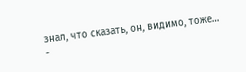знал, что сказать, он, видимо, тоже…
-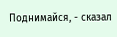Поднимайся, - сказал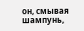он, смывая шампунь,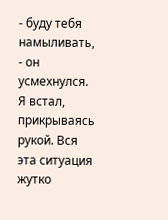- буду тебя намыливать, - он усмехнулся.
Я встал, прикрываясь рукой. Вся эта ситуация жутко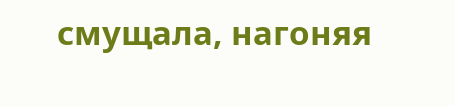смущала, нагоняя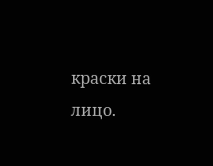краски на лицо.